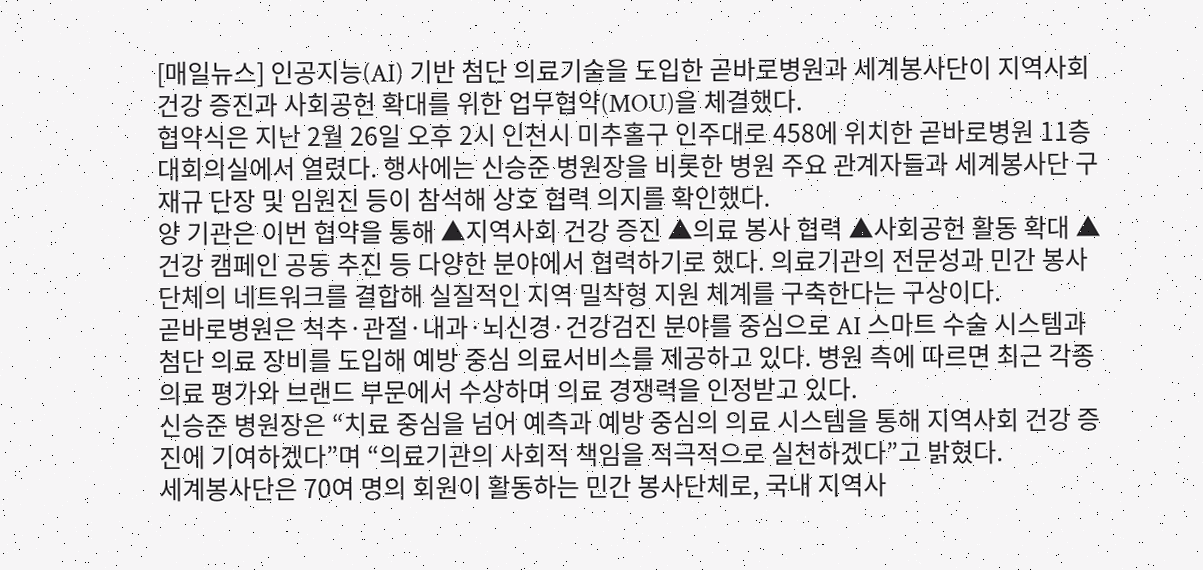[매일뉴스] 인공지능(AI) 기반 첨단 의료기술을 도입한 곧바로병원과 세계봉사단이 지역사회 건강 증진과 사회공헌 확대를 위한 업무협약(MOU)을 체결했다.
협약식은 지난 2월 26일 오후 2시 인천시 미추홀구 인주대로 458에 위치한 곧바로병원 11층 대회의실에서 열렸다. 행사에는 신승준 병원장을 비롯한 병원 주요 관계자들과 세계봉사단 구재규 단장 및 임원진 등이 참석해 상호 협력 의지를 확인했다.
양 기관은 이번 협약을 통해 ▲지역사회 건강 증진 ▲의료 봉사 협력 ▲사회공헌 활동 확대 ▲건강 캠페인 공동 추진 등 다양한 분야에서 협력하기로 했다. 의료기관의 전문성과 민간 봉사단체의 네트워크를 결합해 실질적인 지역 밀착형 지원 체계를 구축한다는 구상이다.
곧바로병원은 척추·관절·내과·뇌신경·건강검진 분야를 중심으로 AI 스마트 수술 시스템과 첨단 의료 장비를 도입해 예방 중심 의료서비스를 제공하고 있다. 병원 측에 따르면 최근 각종 의료 평가와 브랜드 부문에서 수상하며 의료 경쟁력을 인정받고 있다.
신승준 병원장은 “치료 중심을 넘어 예측과 예방 중심의 의료 시스템을 통해 지역사회 건강 증진에 기여하겠다”며 “의료기관의 사회적 책임을 적극적으로 실천하겠다”고 밝혔다.
세계봉사단은 70여 명의 회원이 활동하는 민간 봉사단체로, 국내 지역사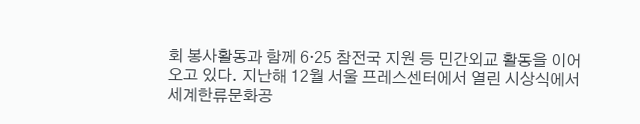회 봉사활동과 함께 6·25 참전국 지원 등 민간외교 활동을 이어오고 있다. 지난해 12월 서울 프레스센터에서 열린 시상식에서 세계한류문화공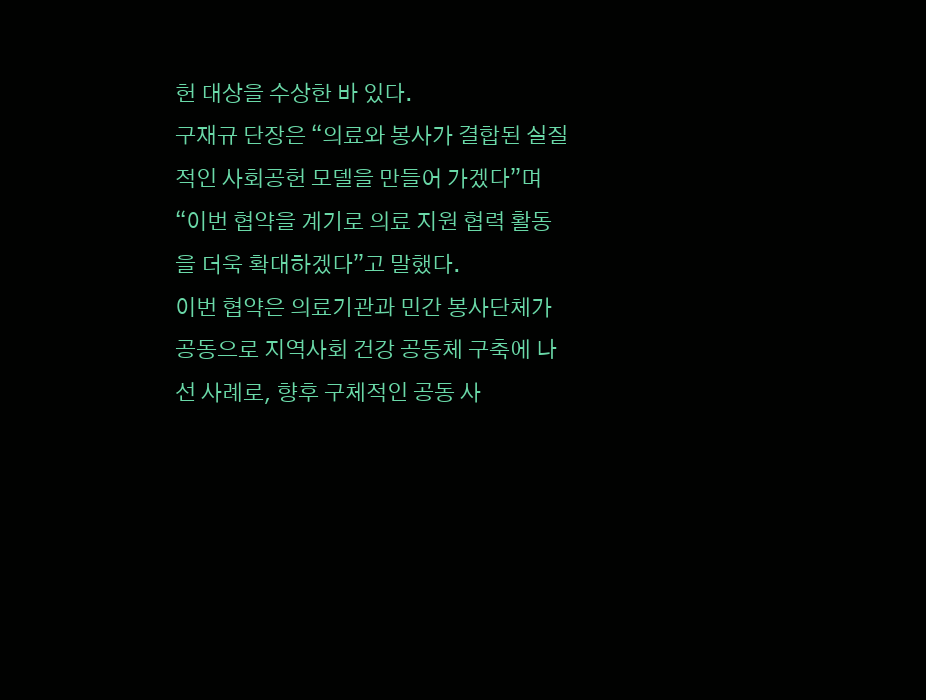헌 대상을 수상한 바 있다.
구재규 단장은 “의료와 봉사가 결합된 실질적인 사회공헌 모델을 만들어 가겠다”며 “이번 협약을 계기로 의료 지원 협력 활동을 더욱 확대하겠다”고 말했다.
이번 협약은 의료기관과 민간 봉사단체가 공동으로 지역사회 건강 공동체 구축에 나선 사례로, 향후 구체적인 공동 사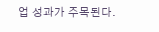업 성과가 주목된다.